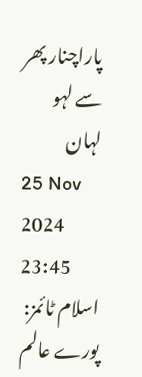پاراچنار پھر سے لہو لہان
25 Nov 2024 23:45
اسلام ٹائمز: پورے عالم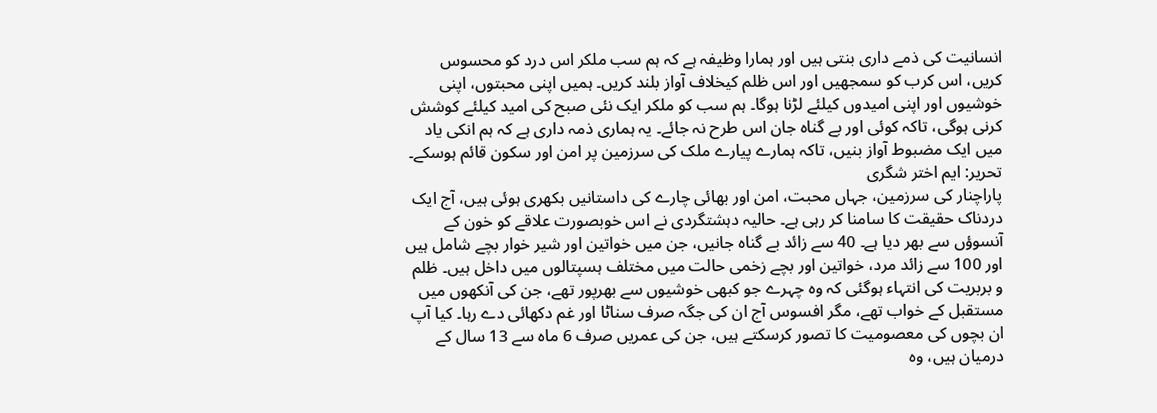انسانیت کی ذمے داری بنتی ہیں اور ہمارا وظیفہ ہے کہ ہم سب ملکر اس درد کو محسوس کریں، اس کرب کو سمجھیں اور اس ظلم کیخلاف آواز بلند کریں۔ ہمیں اپنی محبتوں، اپنی خوشیوں اور اپنی امیدوں کیلئے لڑنا ہوگا۔ ہم سب کو ملکر ایک نئی صبح کی امید کیلئے کوشش کرنی ہوگی، تاکہ کوئی اور بے گناہ جان اس طرح نہ جائے۔ یہ ہماری ذمہ داری ہے کہ ہم انکی یاد میں ایک مضبوط آواز بنیں، تاکہ ہمارے پیارے ملک کی سرزمین پر امن اور سکون قائم ہوسکے۔
تحریر: ایم اختر شگری
پاراچنار کی سرزمین، جہاں محبت، امن اور بھائی چارے کی داستانیں بکھری ہوئی ہیں، آج ایک دردناک حقیقت کا سامنا کر رہی ہے۔ حالیہ دہشتگردی نے اس خوبصورت علاقے کو خون کے آنسوؤں سے بھر دیا ہے۔ 40 سے زائد بے گناہ جانیں، جن میں خواتین اور شیر خوار بچے شامل ہیں اور 100 سے زائد مرد، خواتین اور بچے زخمی حالت میں مختلف ہسپتالوں میں داخل ہیں۔ ظلم و بربریت کی انتہاء ہوگئی کہ وہ چہرے جو کبھی خوشیوں سے بھرپور تھے، جن کی آنکھوں میں مستقبل کے خواب تھے، مگر افسوس آج ان کی جگہ صرف سناٹا اور غم دکھائی دے رہا۔ کیا آپ ان بچوں کی معصومیت کا تصور کرسکتے ہیں، جن کی عمریں صرف 6 ماہ سے 13 سال کے درمیان ہیں، وہ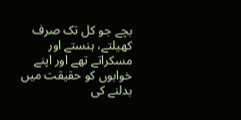بچے جو کل تک صرف کھیلتے، ہنستے اور مسکراتے تھے اور اپنے خوابوں کو حقیقت میں بدلنے کی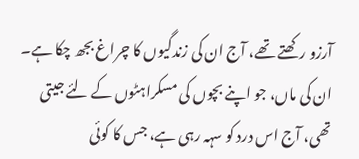آرزو رکھتے تھے، آج ان کی زندگیوں کا چراغ بجھ چکا ہے۔ ان کی ماں، جو اپنے بچوں کی مسکراہٹوں کے لئے جیتی تھی، آج اس درد کو سہہ رہی ہے، جس کا کوئی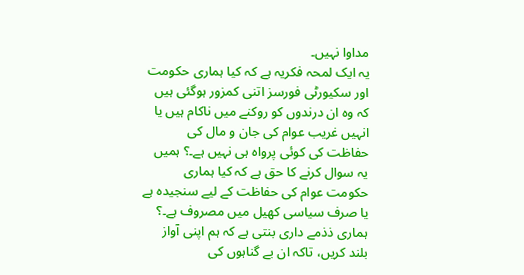مداوا نہیں۔
یہ ایک لمحہ فکریہ ہے کہ کیا ہماری حکومت اور سکیورٹی فورسز اتنی کمزور ہوگئی ہیں کہ وہ ان درندوں کو روکنے میں ناکام ہیں یا انہیں غریب عوام کی جان و مال کی حفاظت کی کوئی پرواہ ہی نہیں ہے۔؟ ہمیں یہ سوال کرنے کا حق ہے کہ کیا ہماری حکومت عوام کی حفاظت کے لیے سنجیدہ ہے یا صرف سیاسی کھیل میں مصروف ہے۔؟ ہماری ذذمے داری بنتی ہے کہ ہم اپنی آواز بلند کریں، تاکہ ان بے گناہوں کی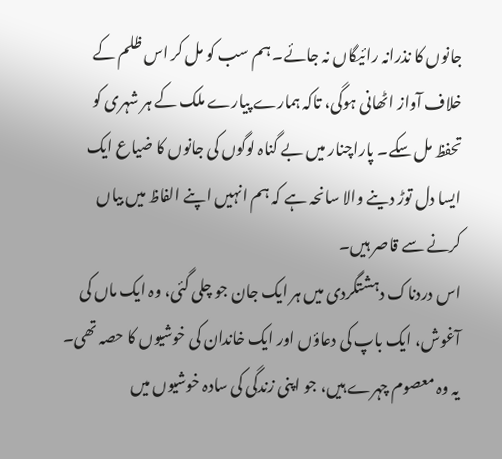جانوں کا نذرانہ رائیگاں نہ جائے۔ ہم سب کو مل کر اس ظلم کے خلاف آواز اٹھانی ہوگی، تاکہ ہمارے پیارے ملک کے ہر شہری کو تحفظ مل سکے۔ پاراچنار میں بے گناہ لوگوں کی جانوں کا ضیاع ایک ایسا دل توڑ دینے والا سانحہ ہے کہ ہم انہیں اپنے الفاظ میں بیاں کرنے سے قاصر ہیں۔
اس دردناک دہشتگردی میں ہر ایک جان جو چلی گئی، وہ ایک ماں کی آغوش، ایک باپ کی دعاؤں اور ایک خاندان کی خوشیوں کا حصہ تھی۔ یہ وہ معصوم چہرے ہیں، جو اپنی زندگی کی سادہ خوشیوں میں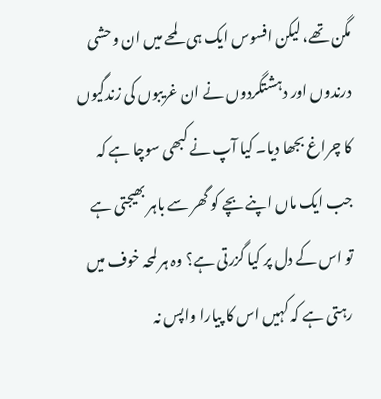مگن تھے، لیکن افسوس ایک ہی لمحے میں ان وحشی درندوں اور دہشتگردوں نے ان غریبوں کی زندگیوں کا چراغ بجھا دیا۔ کیا آپ نے کبھی سوچا ہے کہ جب ایک ماں اپنے بچے کو گھر سے باہر بھیجتی ہے تو اس کے دل پر کیا گزرتی ہے؟ وہ ہر لمحہ خوف میں رہتی ہے کہ کہیں اس کا پیارا واپس نہ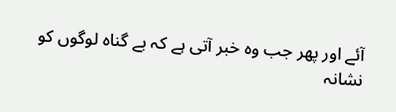آئے اور پھر جب وہ خبر آتی ہے کہ بے گناہ لوگوں کو نشانہ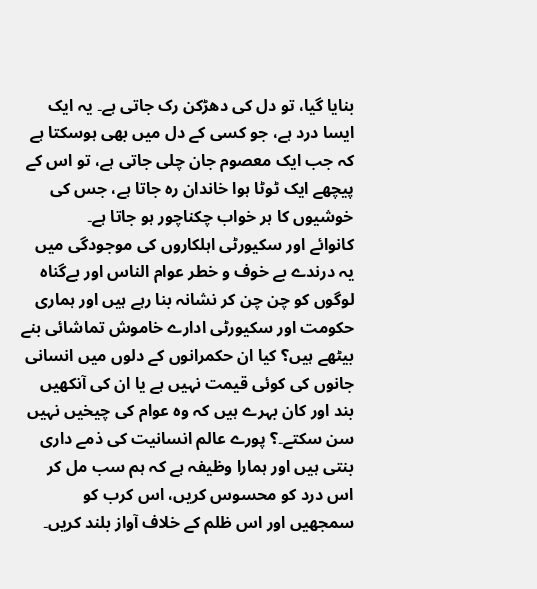بنایا گیا، تو دل کی دھڑکن رک جاتی ہے۔ یہ ایک ایسا درد ہے، جو کسی کے دل میں بھی ہوسکتا ہے کہ جب ایک معصوم جان چلی جاتی ہے، تو اس کے پیچھے ایک ٹوٹا ہوا خاندان رہ جاتا ہے، جس کی خوشیوں کا ہر خواب چکناچور ہو جاتا ہے۔
کانوائے اور سکیورٹی اہلکاروں کی موجودگی میں یہ درندے بے خوف و خطر عوام الناس اور بےگناہ لوگوں کو چن چن کر نشانہ بنا رہے ہیں اور ہماری حکومت اور سکیورٹی ادارے خاموش تماشائی بنے بیٹھے ہیں؟ کیا ان حکمرانوں کے دلوں میں انسانی جانوں کی کوئی قیمت نہیں ہے یا ان کی آنکھیں بند اور کان بہرے ہیں کہ وہ عوام کی چیخیں نہیں سن سکتے۔؟ پورے عالم انسانیت کی ذمے داری بنتی ہیں اور ہمارا وظیفہ ہے کہ ہم سب مل کر اس درد کو محسوس کریں، اس کرب کو سمجھیں اور اس ظلم کے خلاف آواز بلند کریں۔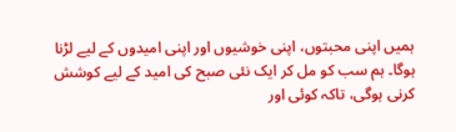ہمیں اپنی محبتوں، اپنی خوشیوں اور اپنی امیدوں کے لیے لڑنا ہوگا۔ ہم سب کو مل کر ایک نئی صبح کی امید کے لیے کوشش کرنی ہوگی، تاکہ کوئی اور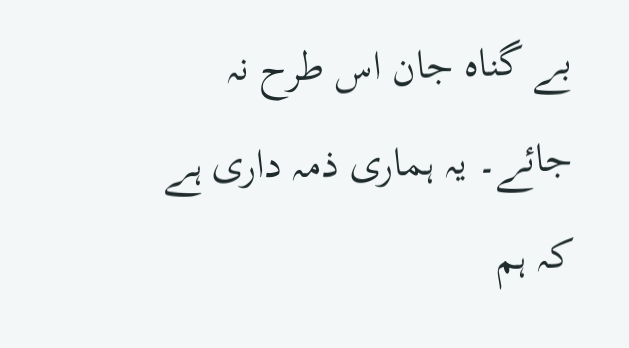بے گناہ جان اس طرح نہ جائے۔ یہ ہماری ذمہ داری ہے کہ ہم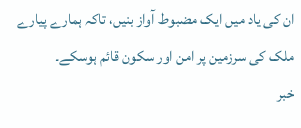ان کی یاد میں ایک مضبوط آواز بنیں، تاکہ ہمارے پیارے ملک کی سرزمین پر امن اور سکون قائم ہوسکے۔
خبر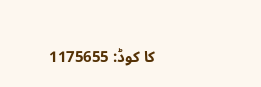کا کوڈ: 1175655